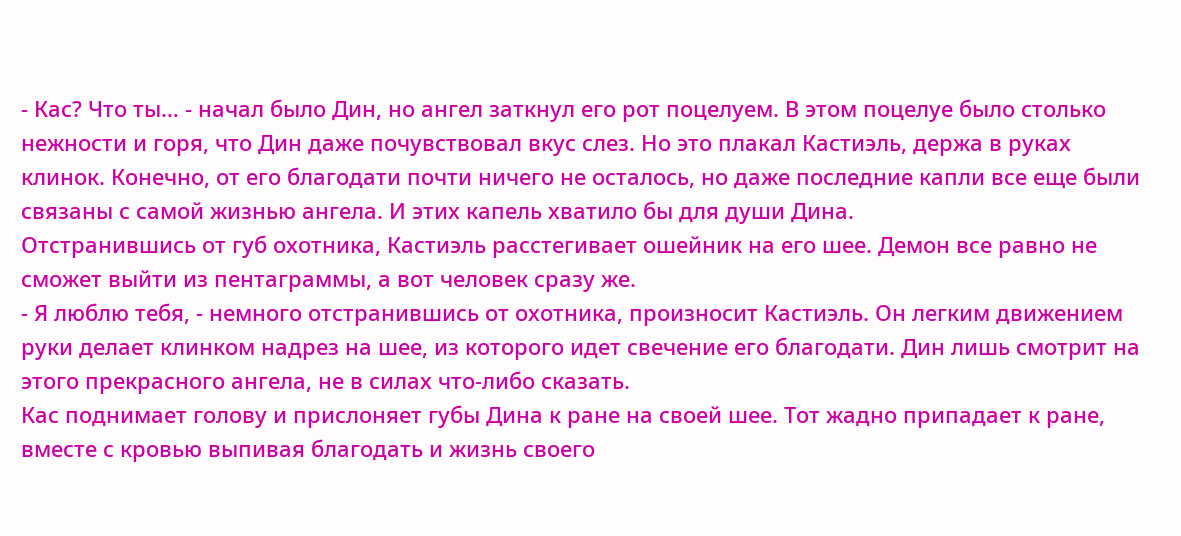- Кас? Что ты… - начал было Дин, но ангел заткнул его рот поцелуем. В этом поцелуе было столько нежности и горя, что Дин даже почувствовал вкус слез. Но это плакал Кастиэль, держа в руках клинок. Конечно, от его благодати почти ничего не осталось, но даже последние капли все еще были связаны с самой жизнью ангела. И этих капель хватило бы для души Дина.
Отстранившись от губ охотника, Кастиэль расстегивает ошейник на его шее. Демон все равно не сможет выйти из пентаграммы, а вот человек сразу же.
- Я люблю тебя, - немного отстранившись от охотника, произносит Кастиэль. Он легким движением руки делает клинком надрез на шее, из которого идет свечение его благодати. Дин лишь смотрит на этого прекрасного ангела, не в силах что-либо сказать.
Кас поднимает голову и прислоняет губы Дина к ране на своей шее. Тот жадно припадает к ране, вместе с кровью выпивая благодать и жизнь своего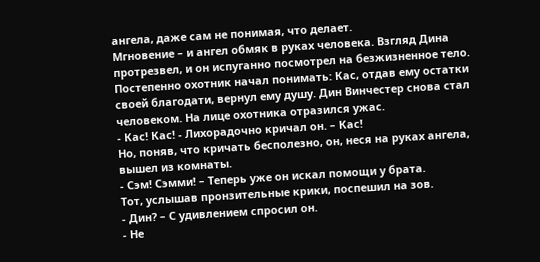ангела, даже сам не понимая, что делает.
Мгновение – и ангел обмяк в руках человека. Взгляд Дина протрезвел, и он испуганно посмотрел на безжизненное тело. Постепенно охотник начал понимать: Кас, отдав ему остатки своей благодати, вернул ему душу. Дин Винчестер снова стал человеком. На лице охотника отразился ужас.
- Кас! Кас! - Лихорадочно кричал он. – Кас!
Но, поняв, что кричать бесполезно, он, неся на руках ангела, вышел из комнаты.
- Сэм! Сэмми! – Теперь уже он искал помощи у брата.
Тот, услышав пронзительные крики, поспешил на зов.
- Дин? – С удивлением спросил он.
- Не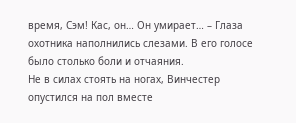время, Сэм! Кас, он… Он умирает… – Глаза охотника наполнились слезами. В его голосе было столько боли и отчаяния.
Не в силах стоять на ногах, Винчестер опустился на пол вместе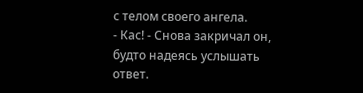с телом своего ангела.
- Кас! - Снова закричал он, будто надеясь услышать ответ.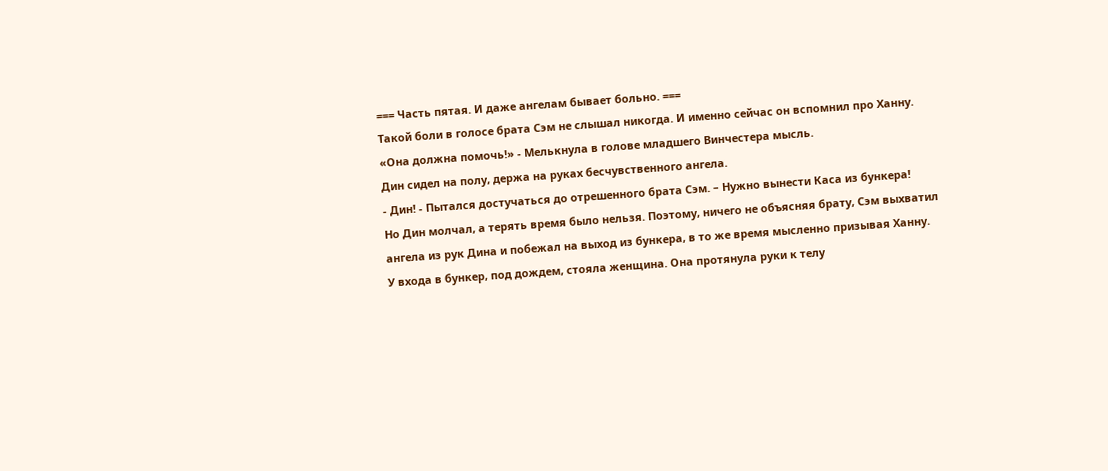=== Часть пятая. И даже ангелам бывает больно. ===
Такой боли в голосе брата Сэм не слышал никогда. И именно сейчас он вспомнил про Ханну.
«Она должна помочь!» - Мелькнула в голове младшего Винчестера мысль.
Дин сидел на полу, держа на руках бесчувственного ангела.
- Дин! - Пытался достучаться до отрешенного брата Сэм. – Нужно вынести Каса из бункера!
Но Дин молчал, а терять время было нельзя. Поэтому, ничего не объясняя брату, Сэм выхватил ангела из рук Дина и побежал на выход из бункера, в то же время мысленно призывая Ханну.
У входа в бункер, под дождем, стояла женщина. Она протянула руки к телу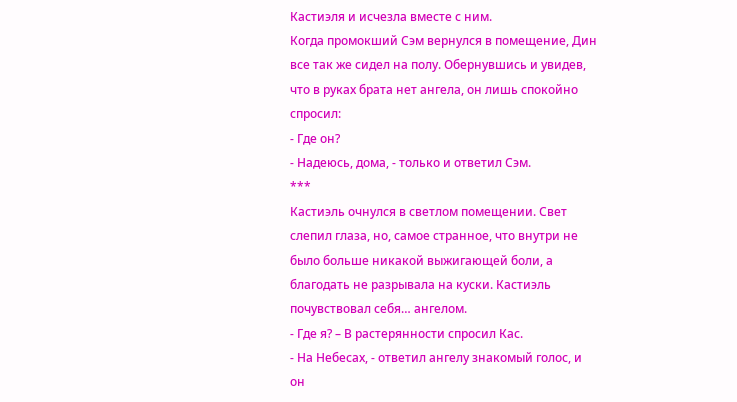Кастиэля и исчезла вместе с ним.
Когда промокший Сэм вернулся в помещение, Дин все так же сидел на полу. Обернувшись и увидев, что в руках брата нет ангела, он лишь спокойно спросил:
- Где он?
- Надеюсь, дома, - только и ответил Сэм.
***
Кастиэль очнулся в светлом помещении. Свет слепил глаза, но, самое странное, что внутри не было больше никакой выжигающей боли, а благодать не разрывала на куски. Кастиэль почувствовал себя… ангелом.
- Где я? – В растерянности спросил Кас.
- На Небесах, - ответил ангелу знакомый голос, и он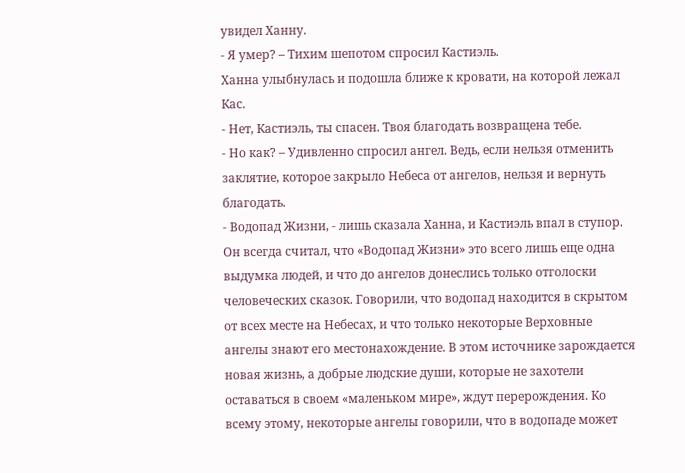увидел Ханну.
- Я умер? – Тихим шепотом спросил Кастиэль.
Ханна улыбнулась и подошла ближе к кровати, на которой лежал Кас.
- Нет, Кастиэль, ты спасен. Твоя благодать возвращена тебе.
- Но как? – Удивленно спросил ангел. Ведь, если нельзя отменить заклятие, которое закрыло Небеса от ангелов, нельзя и вернуть благодать.
- Водопад Жизни, - лишь сказала Ханна, и Кастиэль впал в ступор.
Он всегда считал, что «Водопад Жизни» это всего лишь еще одна выдумка людей, и что до ангелов донеслись только отголоски человеческих сказок. Говорили, что водопад находится в скрытом от всех месте на Небесах, и что только некоторые Верховные ангелы знают его местонахождение. В этом источнике зарождается новая жизнь, а добрые людские души, которые не захотели оставаться в своем «маленьком мире», ждут перерождения. Ко всему этому, некоторые ангелы говорили, что в водопаде может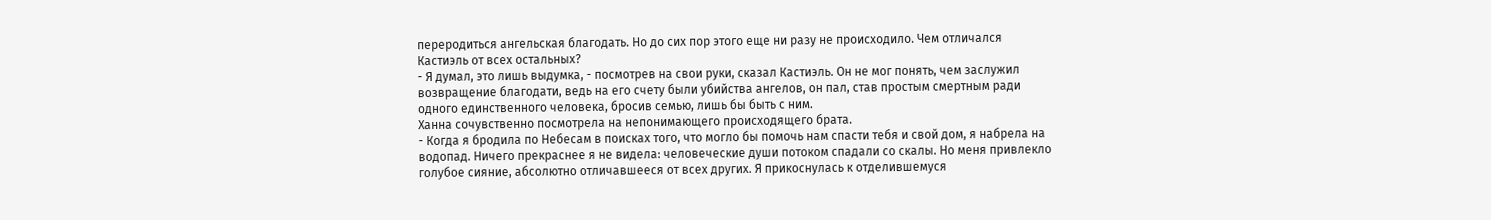переродиться ангельская благодать. Но до сих пор этого еще ни разу не происходило. Чем отличался Кастиэль от всех остальных?
- Я думал, это лишь выдумка, - посмотрев на свои руки, сказал Кастиэль. Он не мог понять, чем заслужил возвращение благодати, ведь на его счету были убийства ангелов, он пал, став простым смертным ради одного единственного человека, бросив семью, лишь бы быть с ним.
Ханна сочувственно посмотрела на непонимающего происходящего брата.
- Когда я бродила по Небесам в поисках того, что могло бы помочь нам спасти тебя и свой дом, я набрела на водопад. Ничего прекраснее я не видела: человеческие души потоком спадали со скалы. Но меня привлекло голубое сияние, абсолютно отличавшееся от всех других. Я прикоснулась к отделившемуся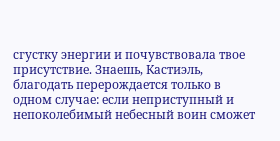сгустку энергии и почувствовала твое присутствие. Знаешь, Кастиэль, благодать перерождается только в одном случае: если неприступный и непоколебимый небесный воин сможет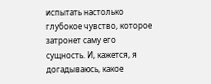испытать настолько глубокое чувство, которое затронет саму его сущность. И, кажется, я догадываюсь, какое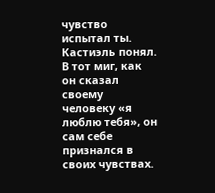чувство испытал ты.
Кастиэль понял. В тот миг, как он сказал своему человеку «я люблю тебя», он сам себе признался в своих чувствах.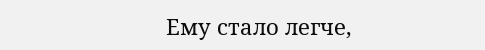Ему стало легче,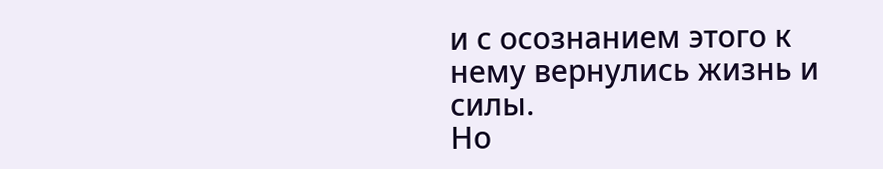и с осознанием этого к нему вернулись жизнь и силы.
Но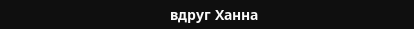вдруг Ханна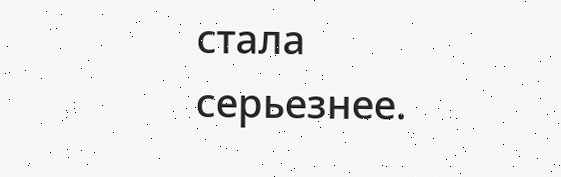стала серьезнее.